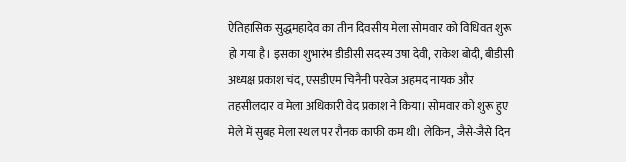ऐतिहासिक सुद्धमहादेव का तीन दिवसीय मेला सोमवार को विधिवत शुरू हो गया है। इसका शुभारंभ डीडीसी सदस्य उषा देवी, राकेश बोदी, बीडीसी अध्यक्ष प्रकाश चंद, एसडीएम चिनैनी परवेज अहमद नायक और तहसीलदार व मेला अधिकारी वेद प्रकाश ने किया। सोमवार को शुरू हुए मेले में सुबह मेला स्थल पर रौनक काफी कम थी। लेकिन, जैसे-जैसे दिन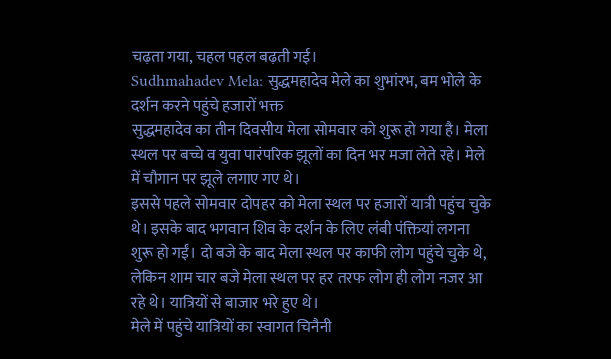चढ़ता गया, चहल पहल बढ़ती गई।
Sudhmahadev Mela: सुद्धमहादेव मेले का शुभांरभ, बम भोले के दर्शन करने पहुंचे हजारों भक्त
सुद्धमहादेव का तीन दिवसीय मेला सोमवार को शुरू हो गया है। मेला स्थल पर बच्चे व युवा पारंपरिक झूलों का दिन भर मजा लेते रहे। मेले में चौगान पर झूले लगाए गए थे।
इससे पहले सोमवार दोपहर को मेला स्थल पर हजारों यात्री पहुंच चुके थे। इसके बाद भगवान शिव के दर्शन के लिए लंबी पंक्तियां लगना शुरू हो गईं। दो बजे के बाद मेला स्थल पर काफी लोग पहुंचे चुके थे, लेकिन शाम चार बजे मेला स्थल पर हर तरफ लोग ही लोग नजर आ रहे थे। यात्रियों से बाजार भरे हुए थे।
मेले में पहुंचे यात्रियों का स्वागत चिनैनी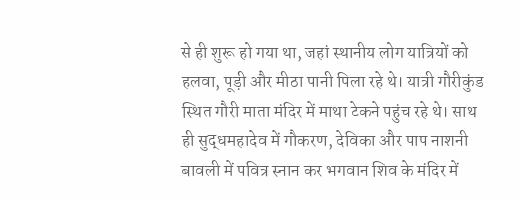से ही शुरू हो गया था, जहां स्थानीय लोग यात्रियों को हलवा, पूड़ी और मीठा पानी पिला रहे थे। यात्री गौरीकुंड स्थित गौरी माता मंदिर में माथा टेकने पहुंच रहे थे। साथ ही सुद्धमहादेव में गौकरण, देविका और पाप नाशनी बावली में पवित्र स्नान कर भगवान शिव के मंदिर में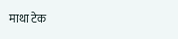माथा टेक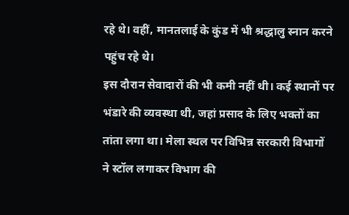रहे थे। वहीं, मानतलाई के कुंड में भी श्रद्धालु स्नान करने पहुंच रहे थे।
इस दौरान सेवादारों की भी कमी नहीं थी। कई स्थानों पर भंडारे की व्यवस्था थी, जहां प्रसाद के लिए भक्तों का तांता लगा था। मेला स्थल पर विभिन्न सरकारी विभागों ने स्टॉल लगाकर विभाग की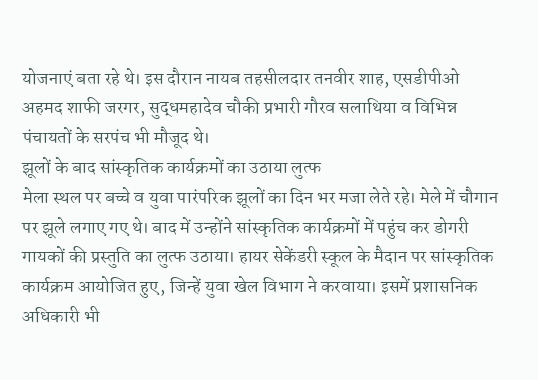योजनाएं बता रहे थे। इस दौरान नायब तहसीलदार तनवीर शाह, एसडीपीओ अहमद शाफी जरगर, सुद्धमहादेव चौकी प्रभारी गौरव सलाथिया व विभिन्न पंचायतों के सरपंच भी मौजूद थे।
झूलों के बाद सांस्कृतिक कार्यक्रमों का उठाया लुत्फ
मेला स्थल पर बच्चे व युवा पारंपरिक झूलों का दिन भर मजा लेते रहे। मेले में चौगान पर झूले लगाए गए थे। बाद में उन्होंने सांस्कृतिक कार्यक्रमों में पहुंच कर डोगरी गायकों की प्रस्तुति का लुत्फ उठाया। हायर सेकेंडरी स्कूल के मैदान पर सांस्कृतिक कार्यक्रम आयोजित हुए, जिन्हें युवा खेल विभाग ने करवाया। इसमें प्रशासनिक अधिकारी भी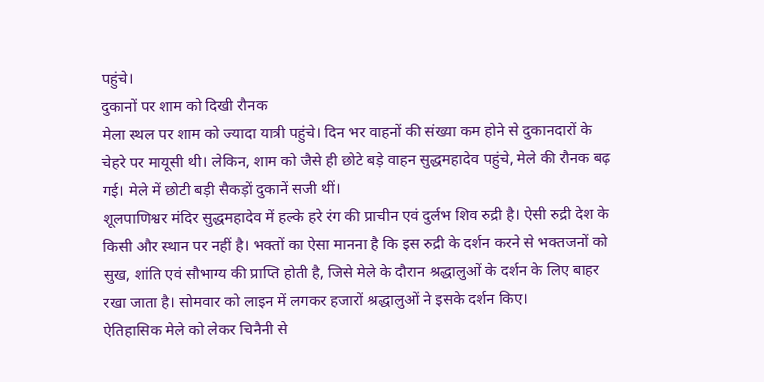पहुंचे।
दुकानों पर शाम को दिखी रौनक
मेला स्थल पर शाम को ज्यादा यात्री पहुंचे। दिन भर वाहनों की संख्या कम होने से दुकानदारों के चेहरे पर मायूसी थी। लेकिन, शाम को जैसे ही छोटे बड़े वाहन सुद्धमहादेव पहुंचे, मेले की रौनक बढ़ गई। मेले में छोटी बड़ी सैकड़ों दुकानें सजी थीं।
शूलपाणिश्वर मंदिर सुद्धमहादेव में हल्के हरे रंग की प्राचीन एवं दुर्लभ शिव रुद्री है। ऐसी रुद्री देश के किसी और स्थान पर नहीं है। भक्तों का ऐसा मानना है कि इस रुद्री के दर्शन करने से भक्तजनों को सुख, शांति एवं सौभाग्य की प्राप्ति होती है, जिसे मेले के दौरान श्रद्धालुओं के दर्शन के लिए बाहर रखा जाता है। सोमवार को लाइन में लगकर हजारों श्रद्धालुओं ने इसके दर्शन किए।
ऐतिहासिक मेले को लेकर चिनैनी से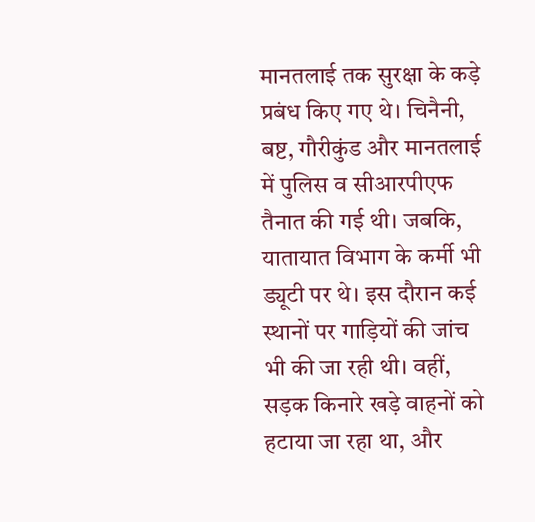मानतलाई तक सुरक्षा के कड़े प्रबंध किए गए थे। चिनैनी, बष्ट, गौरीकुंड और मानतलाई में पुलिस व सीआरपीएफ तैनात की गई थी। जबकि, यातायात विभाग के कर्मी भी ड्यूटी पर थे। इस दौरान कई स्थानों पर गाड़ियों की जांच भी की जा रही थी। वहीं, सड़क किनारे खड़े वाहनों को हटाया जा रहा था, और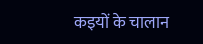कइयों के चालान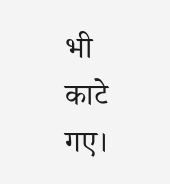भी काटे गए।